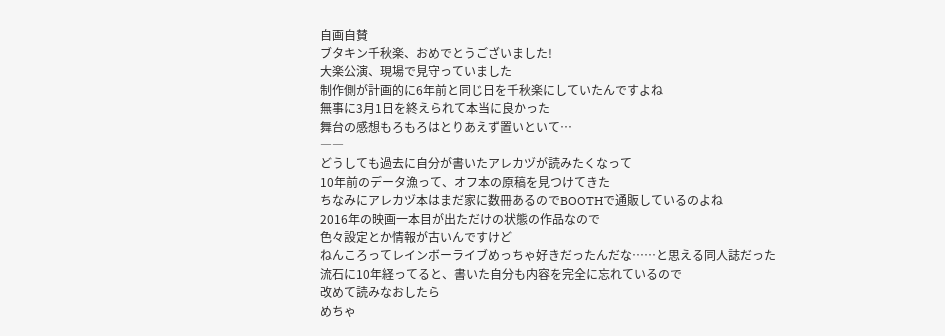自画自賛
ブタキン千秋楽、おめでとうございました!
大楽公演、現場で見守っていました
制作側が計画的に6年前と同じ日を千秋楽にしていたんですよね
無事に3月1日を終えられて本当に良かった
舞台の感想もろもろはとりあえず置いといて…
――
どうしても過去に自分が書いたアレカヅが読みたくなって
10年前のデータ漁って、オフ本の原稿を見つけてきた
ちなみにアレカヅ本はまだ家に数冊あるのでBOOTHで通販しているのよね
2016年の映画一本目が出ただけの状態の作品なので
色々設定とか情報が古いんですけど
ねんころってレインボーライブめっちゃ好きだったんだな……と思える同人誌だった
流石に10年経ってると、書いた自分も内容を完全に忘れているので
改めて読みなおしたら
めちゃ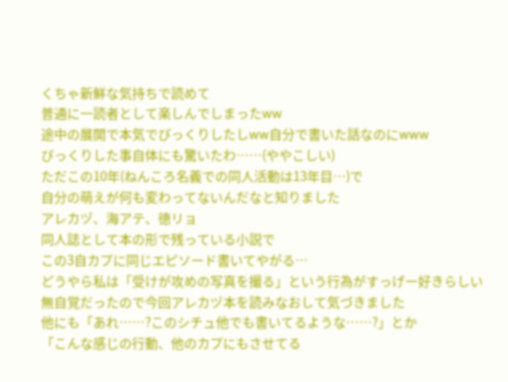くちゃ新鮮な気持ちで読めて
普通に一読者として楽しんでしまったww
途中の展開で本気でびっくりしたしww自分で書いた話なのにwww
びっくりした事自体にも驚いたわ……(ややこしい)
ただこの10年(ねんころ名義での同人活動は13年目…)で
自分の萌えが何も変わってないんだなと知りました
アレカヅ、海アテ、徳リョ
同人誌として本の形で残っている小説で
この3自カプに同じエピソード書いてやがる…
どうやら私は「受けが攻めの写真を撮る」という行為がすっげー好きらしい
無自覚だったので今回アレカヅ本を読みなおして気づきました
他にも「あれ……?このシチュ他でも書いてるような……?」とか
「こんな感じの行動、他のカプにもさせてる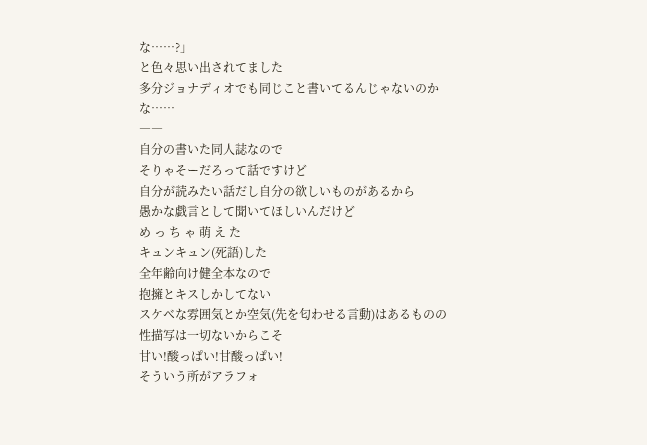な……?」
と色々思い出されてました
多分ジョナディオでも同じこと書いてるんじゃないのかな……
――
自分の書いた同人誌なので
そりゃそーだろって話ですけど
自分が読みたい話だし自分の欲しいものがあるから
愚かな戯言として聞いてほしいんだけど
め っ ち ゃ 萌 え た
キュンキュン(死語)した
全年齢向け健全本なので
抱擁とキスしかしてない
スケベな雰囲気とか空気(先を匂わせる言動)はあるものの
性描写は一切ないからこそ
甘い!酸っぱい!甘酸っぱい!
そういう所がアラフォ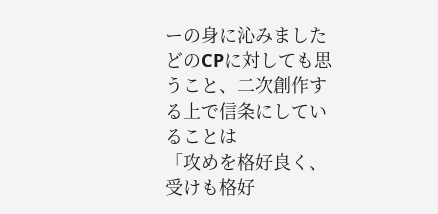ーの身に沁みました
どのCPに対しても思うこと、二次創作する上で信条にしていることは
「攻めを格好良く、受けも格好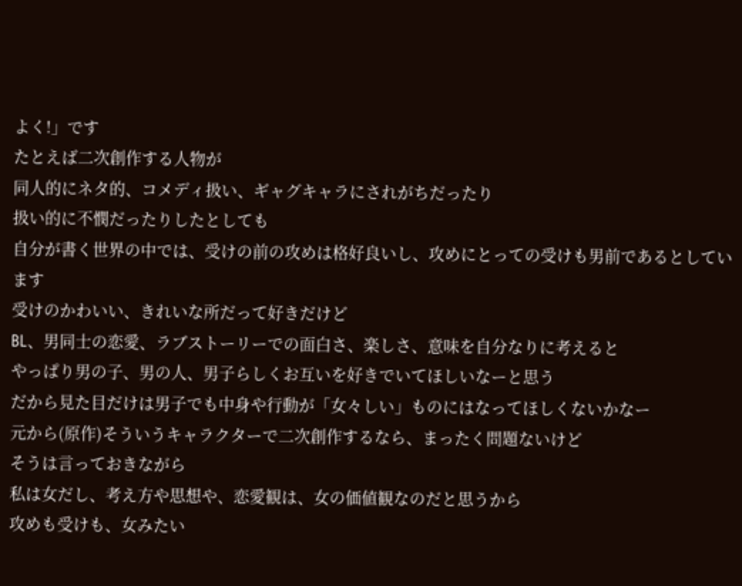よく!」です
たとえば二次創作する人物が
同人的にネタ的、コメディ扱い、ギャグキャラにされがちだったり
扱い的に不憫だったりしたとしても
自分が書く世界の中では、受けの前の攻めは格好良いし、攻めにとっての受けも男前であるとしています
受けのかわいい、きれいな所だって好きだけど
BL、男同士の恋愛、ラブストーリーでの面白さ、楽しさ、意味を自分なりに考えると
やっぱり男の子、男の人、男子らしくお互いを好きでいてほしいなーと思う
だから見た目だけは男子でも中身や行動が「女々しい」ものにはなってほしくないかなー
元から(原作)そういうキャラクターで二次創作するなら、まったく問題ないけど
そうは言っておきながら
私は女だし、考え方や思想や、恋愛観は、女の価値観なのだと思うから
攻めも受けも、女みたい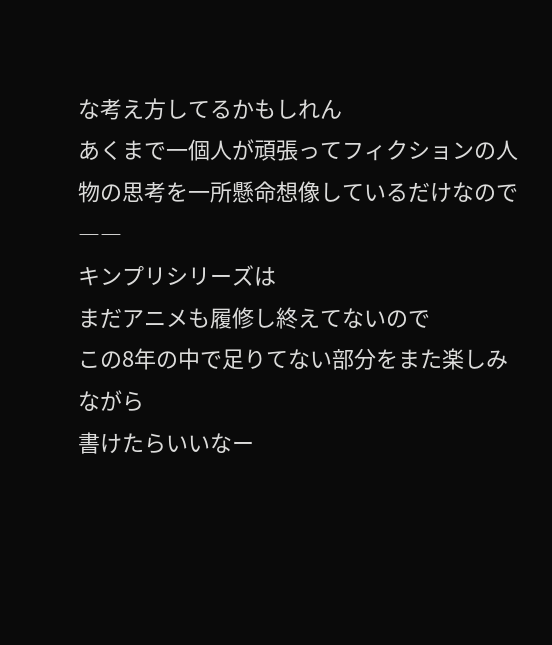な考え方してるかもしれん
あくまで一個人が頑張ってフィクションの人物の思考を一所懸命想像しているだけなので
――
キンプリシリーズは
まだアニメも履修し終えてないので
この8年の中で足りてない部分をまた楽しみながら
書けたらいいなー